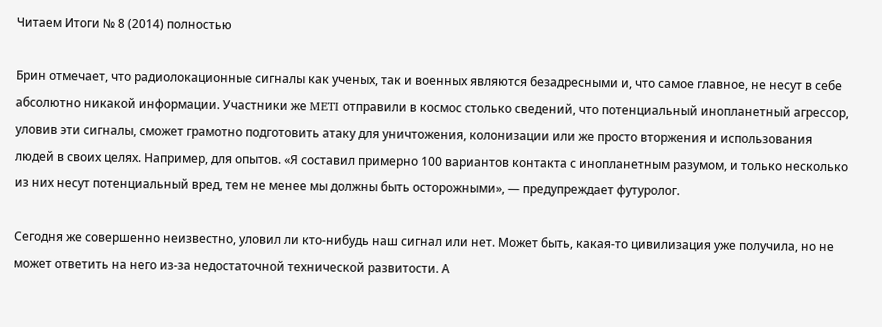Читаем Итоги № 8 (2014) полностью

Брин отмечает, что радиолокационные сигналы как ученых, так и военных являются безадресными и, что самое главное, не несут в себе абсолютно никакой информации. Участники же METI отправили в космос столько сведений, что потенциальный инопланетный агрессор, уловив эти сигналы, сможет грамотно подготовить атаку для уничтожения, колонизации или же просто вторжения и использования людей в своих целях. Например, для опытов. «Я составил примерно 100 вариантов контакта с инопланетным разумом, и только несколько из них несут потенциальный вред, тем не менее мы должны быть осторожными», — предупреждает футуролог.

Сегодня же совершенно неизвестно, уловил ли кто-нибудь наш сигнал или нет. Может быть, какая-то цивилизация уже получила, но не может ответить на него из-за недостаточной технической развитости. А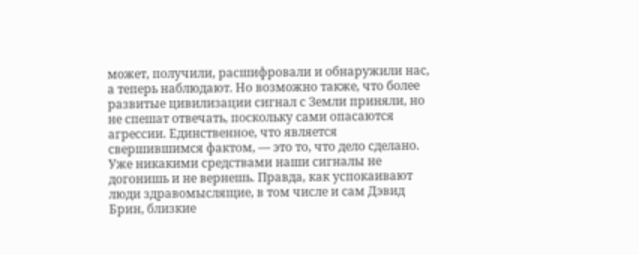может, получили, расшифровали и обнаружили нас, а теперь наблюдают. Но возможно также, что более развитые цивилизации сигнал с Земли приняли, но не спешат отвечать, поскольку сами опасаются агрессии. Единственное, что является свершившимся фактом, — это то, что дело сделано. Уже никакими средствами наши сигналы не догонишь и не вернешь. Правда, как успокаивают люди здравомыслящие, в том числе и сам Дэвид Брин, близкие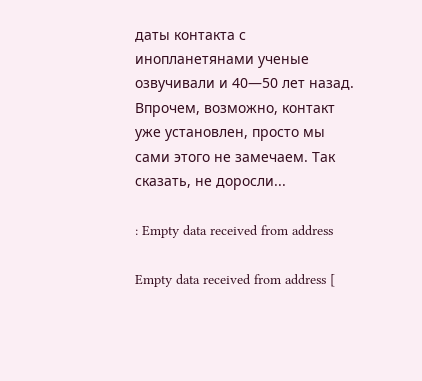даты контакта с инопланетянами ученые озвучивали и 40—50 лет назад. Впрочем, возможно, контакт уже установлен, просто мы сами этого не замечаем. Так сказать, не доросли...

: Empty data received from address

Empty data received from address [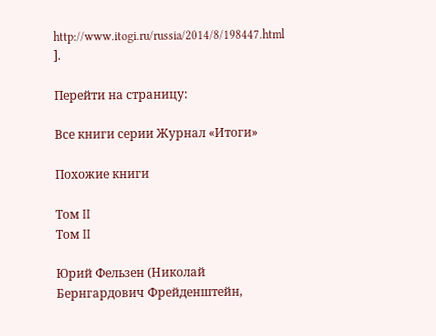http://www.itogi.ru/russia/2014/8/198447.html ].

Перейти на страницу:

Все книги серии Журнал «Итоги»

Похожие книги

Том II
Том II

Юрий Фельзен (Николай Бернгардович Фрейденштейн,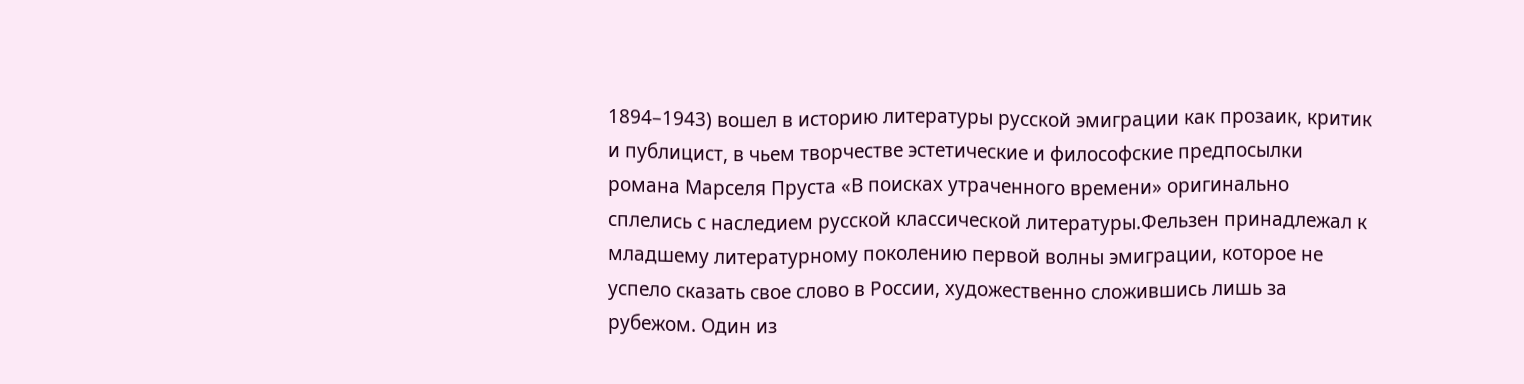1894–1943) вошел в историю литературы русской эмиграции как прозаик, критик и публицист, в чьем творчестве эстетические и философские предпосылки романа Марселя Пруста «В поисках утраченного времени» оригинально сплелись с наследием русской классической литературы.Фельзен принадлежал к младшему литературному поколению первой волны эмиграции, которое не успело сказать свое слово в России, художественно сложившись лишь за рубежом. Один из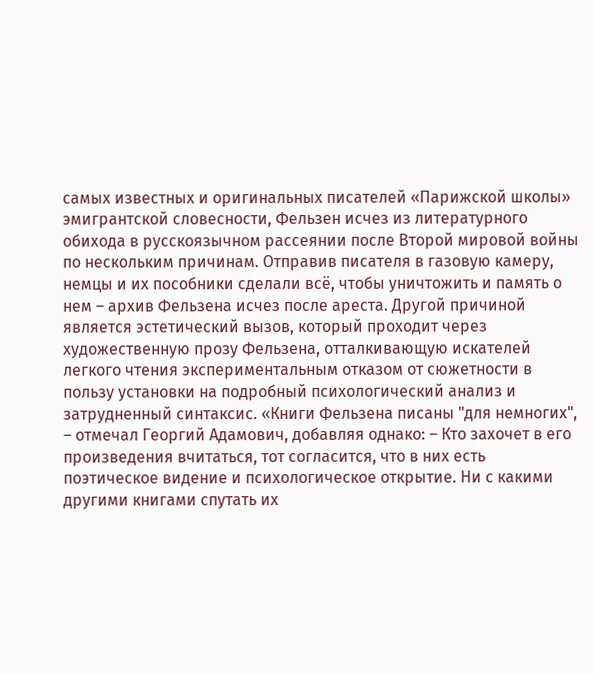самых известных и оригинальных писателей «Парижской школы» эмигрантской словесности, Фельзен исчез из литературного обихода в русскоязычном рассеянии после Второй мировой войны по нескольким причинам. Отправив писателя в газовую камеру, немцы и их пособники сделали всё, чтобы уничтожить и память о нем – архив Фельзена исчез после ареста. Другой причиной является эстетический вызов, который проходит через художественную прозу Фельзена, отталкивающую искателей легкого чтения экспериментальным отказом от сюжетности в пользу установки на подробный психологический анализ и затрудненный синтаксис. «Книги Фельзена писаны "для немногих", – отмечал Георгий Адамович, добавляя однако: – Кто захочет в его произведения вчитаться, тот согласится, что в них есть поэтическое видение и психологическое открытие. Ни с какими другими книгами спутать их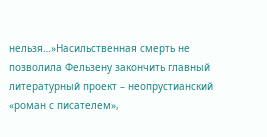нельзя…»Насильственная смерть не позволила Фельзену закончить главный литературный проект – неопрустианский «роман с писателем»,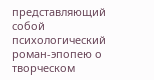представляющий собой психологический роман-эпопею о творческом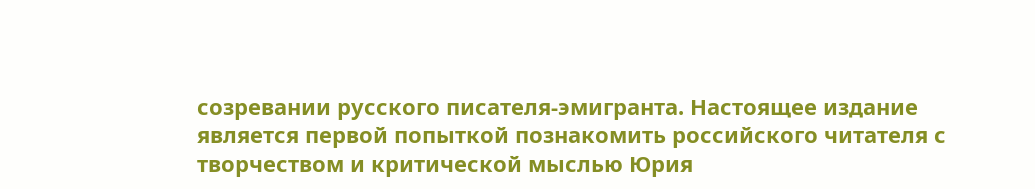созревании русского писателя-эмигранта. Настоящее издание является первой попыткой познакомить российского читателя с творчеством и критической мыслью Юрия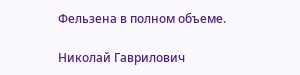Фельзена в полном объеме.

Николай Гаврилович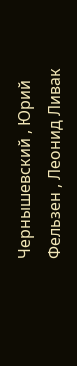Чернышевский , Юрий Фельзен , Леонид Ливак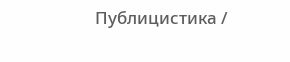Публицистика /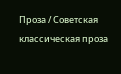Проза / Советская классическая проза